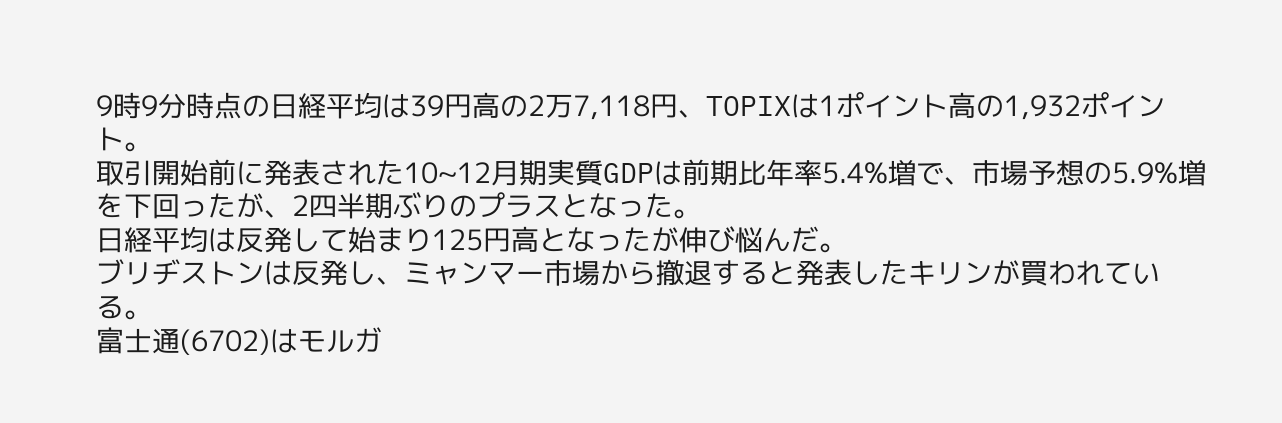9時9分時点の日経平均は39円高の2万7,118円、TOPIXは1ポイント高の1,932ポイント。
取引開始前に発表された10~12月期実質GDPは前期比年率5.4%増で、市場予想の5.9%増を下回ったが、2四半期ぶりのプラスとなった。
日経平均は反発して始まり125円高となったが伸び悩んだ。
ブリヂストンは反発し、ミャンマー市場から撤退すると発表したキリンが買われている。
富士通(6702)はモルガ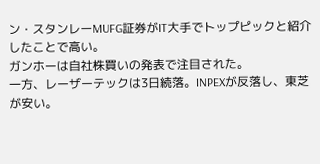ン・スタンレーMUFG証券がIT大手でトップピックと紹介したことで高い。
ガンホーは自社株買いの発表で注目された。
一方、レーザーテックは3日続落。INPEXが反落し、東芝が安い。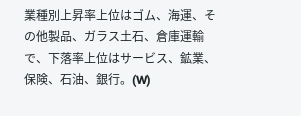業種別上昇率上位はゴム、海運、その他製品、ガラス土石、倉庫運輸で、下落率上位はサービス、鉱業、保険、石油、銀行。(W)